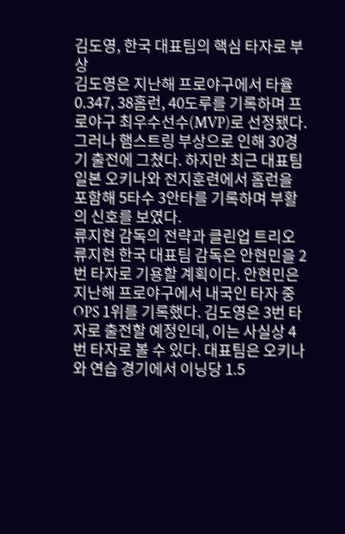김도영, 한국 대표팀의 핵심 타자로 부상
김도영은 지난해 프로야구에서 타율 0.347, 38홈런, 40도루를 기록하며 프로야구 최우수선수(MVP)로 선정됐다. 그러나 햄스트링 부상으로 인해 30경기 출전에 그쳤다. 하지만 최근 대표팀 일본 오키나와 전지훈련에서 홈런을 포함해 5타수 3안타를 기록하며 부활의 신호를 보였다.
류지현 감독의 전략과 클린업 트리오
류지현 한국 대표팀 감독은 안현민을 2번 타자로 기용할 계획이다. 안현민은 지난해 프로야구에서 내국인 타자 중 OPS 1위를 기록했다. 김도영은 3번 타자로 출전할 예정인데, 이는 사실상 4번 타자로 볼 수 있다. 대표팀은 오키나와 연습 경기에서 이닝당 1.5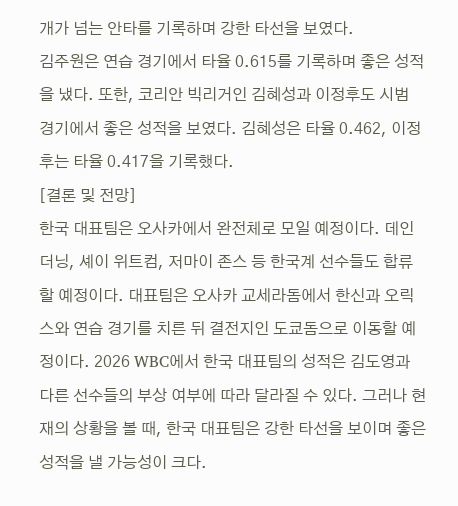개가 넘는 안타를 기록하며 강한 타선을 보였다.
김주원은 연습 경기에서 타율 0.615를 기록하며 좋은 성적을 냈다. 또한, 코리안 빅리거인 김혜성과 이정후도 시범 경기에서 좋은 성적을 보였다. 김혜성은 타율 0.462, 이정후는 타율 0.417을 기록했다.
[결론 및 전망]
한국 대표팀은 오사카에서 완전체로 모일 예정이다. 데인 더닝, 셰이 위트컴, 저마이 존스 등 한국계 선수들도 합류할 예정이다. 대표팀은 오사카 교세라돔에서 한신과 오릭스와 연습 경기를 치른 뒤 결전지인 도쿄돔으로 이동할 예정이다. 2026 WBC에서 한국 대표팀의 성적은 김도영과 다른 선수들의 부상 여부에 따라 달라질 수 있다. 그러나 현재의 상황을 볼 때, 한국 대표팀은 강한 타선을 보이며 좋은 성적을 낼 가능성이 크다.